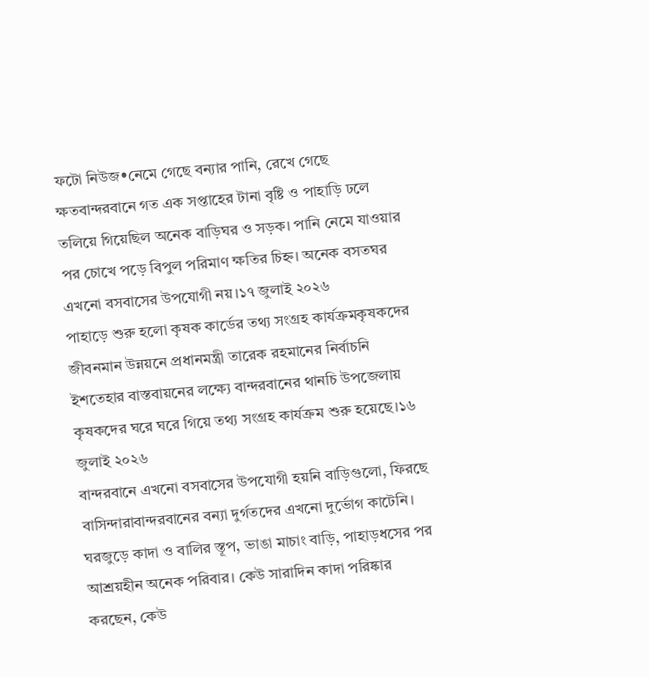ফটো নিউজ•নেমে গেছে বন্যার পানি, রেখে গেছে ক্ষতবান্দরবানে গত এক সপ্তাহের টানা বৃষ্টি ও পাহাড়ি ঢলে তলিয়ে গিয়েছিল অনেক বাড়িঘর ও সড়ক। পানি নেমে যাওয়ার পর চোখে পড়ে বিপুল পরিমাণ ক্ষতির চিহ্ন। অনেক বসতঘর এখনো বসবাসের উপযোগী নয়।১৭ জুলাই ২০২৬
পাহাড়ে শুরু হলো কৃষক কার্ডের তথ্য সংগ্রহ কার্যক্রমকৃষকদের জীবনমান উন্নয়নে প্রধানমন্ত্রী তারেক রহমানের নির্বাচনি ইশতেহার বাস্তবায়নের লক্ষ্যে বান্দরবানের থানচি উপজেলায় কৃষকদের ঘরে ঘরে গিয়ে তথ্য সংগ্রহ কার্যক্রম শুরু হয়েছে।১৬ জুলাই ২০২৬
বান্দরবানে এখনো বসবাসের উপযোগী হয়নি বাড়িগুলো, ফিরছে বাসিন্দারাবান্দরবানের বন্যা দুর্গতদের এখনো দুর্ভোগ কাটেনি। ঘরজুড়ে কাদা ও বালির স্তূপ, ভাঙা মাচাং বাড়ি, পাহাড়ধসের পর আশ্রয়হীন অনেক পরিবার। কেউ সারাদিন কাদা পরিষ্কার করছেন, কেউ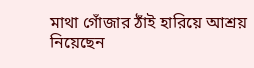মাথা গোঁজার ঠাঁই হারিয়ে আশ্রয় নিয়েছেন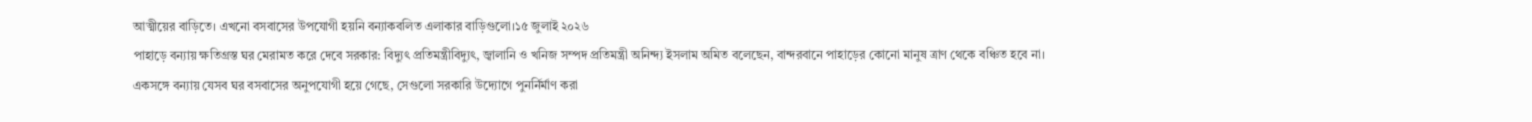আত্মীয়ের বাড়িতে। এখনো বসবাসের উপযোগী হয়নি বন্যাকবলিত এলাকার বাড়িগুলো।১৫ জুলাই ২০২৬
পাহাড়ে বন্যায় ক্ষতিগ্রস্ত ঘর মেরামত করে দেবে সরকার: বিদ্যুৎ প্রতিমন্ত্রীবিদ্যুৎ, জ্বালানি ও খনিজ সম্পদ প্রতিমন্ত্রী অনিন্দ্য ইসলাম অমিত বলেছেন, বান্দরবানে পাহাড়ের কোনো মানুষ ত্রাণ থেকে বঞ্চিত হবে না। একসঙ্গে বন্যায় যেসব ঘর বসবাসের অনুপযোগী হয়ে গেছে, সেগুলো সরকারি উদ্যোগে পুনর্নির্মাণ করা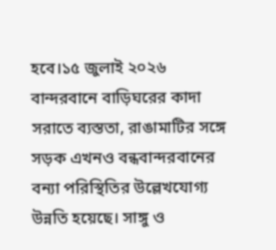হবে।১৫ জুলাই ২০২৬
বান্দরবানে বাড়িঘরের কাদা সরাতে ব্যস্ততা, রাঙামাটির সঙ্গে সড়ক এখনও বন্ধবান্দরবানের বন্যা পরিস্থিতির উল্লেখযোগ্য উন্নতি হয়েছে। সাঙ্গু ও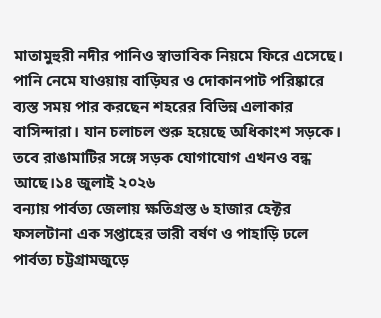মাতামুহুরী নদীর পানিও স্বাভাবিক নিয়মে ফিরে এসেছে। পানি নেমে যাওয়ায় বাড়িঘর ও দোকানপাট পরিষ্কারে ব্যস্ত সময় পার করছেন শহরের বিভিন্ন এলাকার বাসিন্দারা। যান চলাচল শুরু হয়েছে অধিকাংশ সড়কে। তবে রাঙামাটির সঙ্গে সড়ক যোগাযোগ এখনও বন্ধ আছে।১৪ জুলাই ২০২৬
বন্যায় পার্বত্য জেলায় ক্ষতিগ্রস্ত ৬ হাজার হেক্টর ফসলটানা এক সপ্তাহের ভারী বর্ষণ ও পাহাড়ি ঢলে পার্বত্য চট্টগ্রামজুড়ে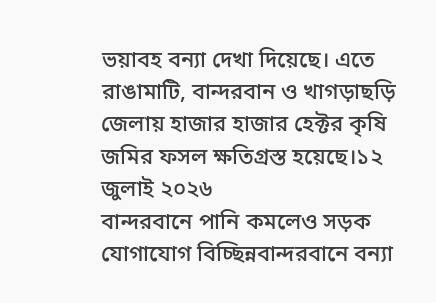ভয়াবহ বন্যা দেখা দিয়েছে। এতে রাঙামাটি, বান্দরবান ও খাগড়াছড়ি জেলায় হাজার হাজার হেক্টর কৃষি জমির ফসল ক্ষতিগ্রস্ত হয়েছে।১২ জুলাই ২০২৬
বান্দরবানে পানি কমলেও সড়ক যোগাযোগ বিচ্ছিন্নবান্দরবানে বন্যা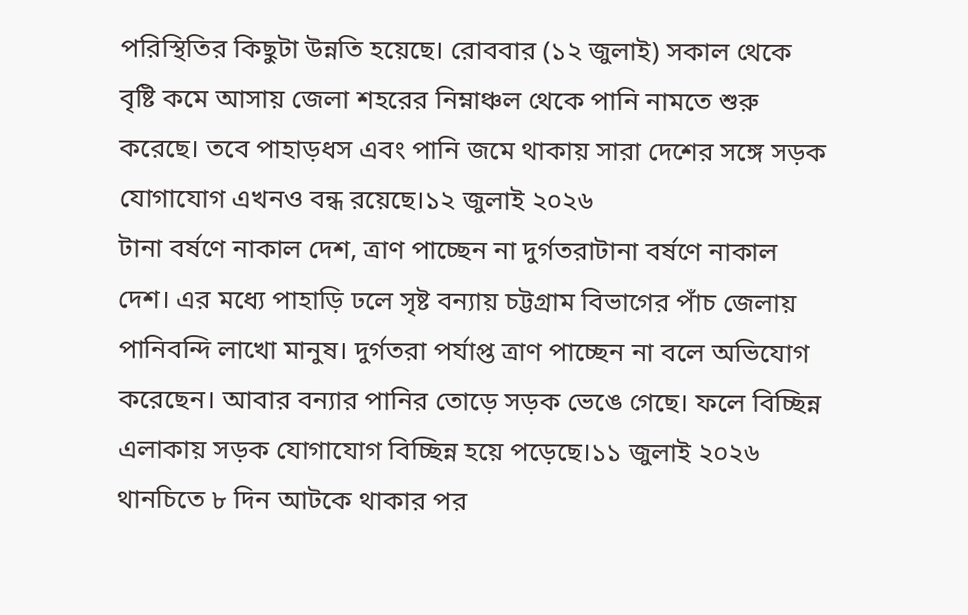পরিস্থিতির কিছুটা উন্নতি হয়েছে। রোববার (১২ জুলাই) সকাল থেকে বৃষ্টি কমে আসায় জেলা শহরের নিম্নাঞ্চল থেকে পানি নামতে শুরু করেছে। তবে পাহাড়ধস এবং পানি জমে থাকায় সারা দেশের সঙ্গে সড়ক যোগাযোগ এখনও বন্ধ রয়েছে।১২ জুলাই ২০২৬
টানা বর্ষণে নাকাল দেশ, ত্রাণ পাচ্ছেন না দুর্গতরাটানা বর্ষণে নাকাল দেশ। এর মধ্যে পাহাড়ি ঢলে সৃষ্ট বন্যায় চট্টগ্রাম বিভাগের পাঁচ জেলায় পানিবন্দি লাখো মানুষ। দুর্গতরা পর্যাপ্ত ত্রাণ পাচ্ছেন না বলে অভিযোগ করেছেন। আবার বন্যার পানির তোড়ে সড়ক ভেঙে গেছে। ফলে বিচ্ছিন্ন এলাকায় সড়ক যোগাযোগ বিচ্ছিন্ন হয়ে পড়েছে।১১ জুলাই ২০২৬
থানচিতে ৮ দিন আটকে থাকার পর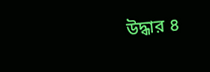উদ্ধার ৪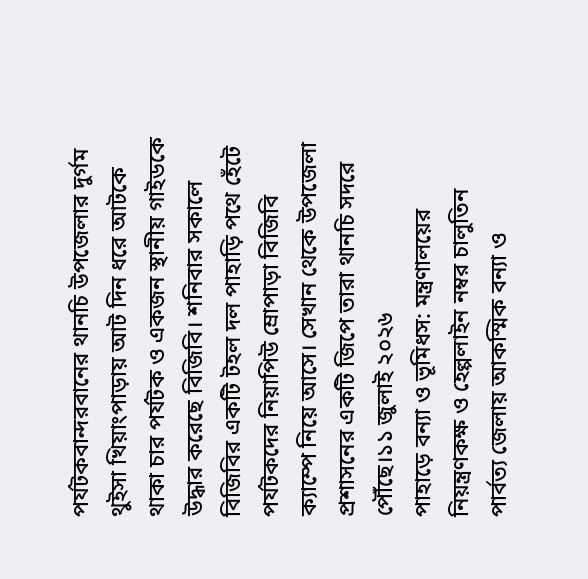পর্যটকবান্দরবানের থানচি উপজেলার দুর্গম থুইসা খিয়াংপাড়ায় আট দিন ধরে আটকে থাকা চার পর্যটক ও একজন স্থানীয় গাইডকে উদ্ধার করেছে বিজিবি। শনিবার সকালে বিজিবির একটি টহল দল পাহাড়ি পথে হেঁটে পর্যটকদের নিয়াপিউ ম্রোপাড়া বিজিবি ক্যাম্পে নিয়ে আসে। সেখান থেকে উপজেলা প্রশাসনের একটি জিপে তারা থানচি সদরে পৌঁছে।১১ জুলাই ২০২৬
পাহাড়ে বন্যা ও ভূমিধস: মন্ত্রণালয়ের নিয়ন্ত্রণকক্ষ ও হেল্পলাইন নম্বর চালুতিন পার্বত্য জেলায় আকস্মিক বন্যা ও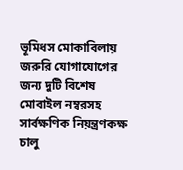ভূমিধস মোকাবিলায় জরুরি যোগাযোগের জন্য দুটি বিশেষ মোবাইল নম্বরসহ সার্বক্ষণিক নিয়ন্ত্রণকক্ষ চালু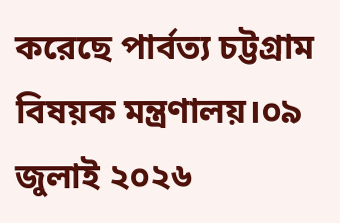করেছে পার্বত্য চট্টগ্রাম বিষয়ক মন্ত্রণালয়।০৯ জুলাই ২০২৬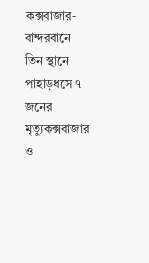কক্সবাজার-বান্দরবানে তিন স্থানে পাহাড়ধসে ৭ জনের মৃত্যুকক্সবাজার ও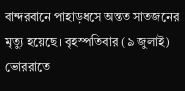বান্দরবানে পাহাড়ধসে অন্তত সাতজনের মৃত্যু হয়েছে। বৃহস্পতিবার (৯ জুলাই) ভোররাতে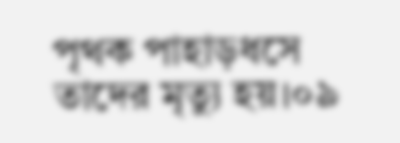পৃথক পাহাড়ধসে তাদের মৃত্যু হয়।০৯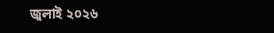জুলাই ২০২৬